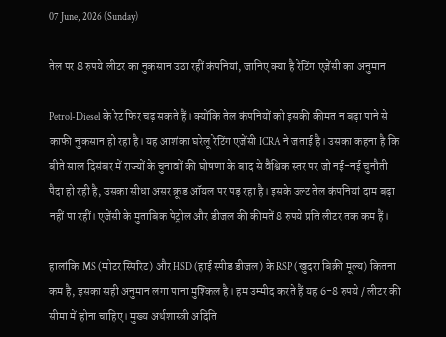07 June, 2026 (Sunday)

तेल पर 8 रुपये लीटर का नुकसान उठा रहीं कंपनियां, जानिए क्‍या है रेटिंग एजेंसी का अनुमान

Petrol-Diesel के रेट फिर चढ़ सकते हैं। क्‍योंकि तेल कंपनियों को इसकी कीमत न बढ़ा पाने से काफी नुकसान हो रहा है। यह आशंका घरेलू रेटिंग एजेंसी ICRA ने जताई है। उसका कहना है कि बीते साल दिसंबर में राज्यों के चुनावों की घोषणा के बाद से वैश्विक स्तर पर जो नई-नई चुनौती पैदा हो रही है, उसका सीधा असर क्रूड ऑयल पर पड़ रहा है। इसके उल्‍ट तेल कंपनियां दाम बढ़ा नहीं पा रहीं। एजेंसी के मुताबिक पेट्रोल और डीजल की कीमतें 8 रुपये प्रति लीटर तक कम हैं।

हालांकि MS (मोटर स्पिरिट) और HSD (हाई स्पीड डीजल) के RSP (खुदरा बिक्री मूल्य) कितना कम है, इसका सही अनुमान लगा पाना मुश्किल है। हम उम्मीद करते हैं यह 6-8 रुपये / लीटर की सीमा में होना चाहिए। मुख्य अर्थशास्त्री अदिति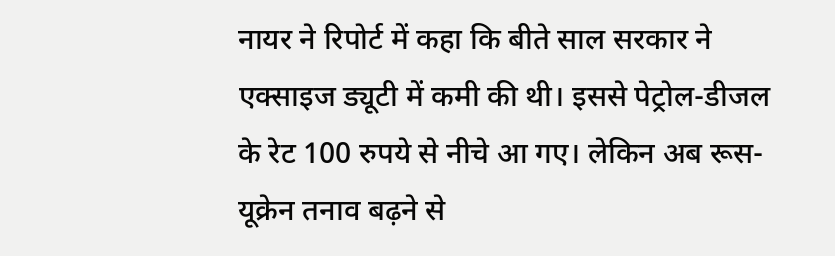नायर ने रिपोर्ट में कहा कि बीते साल सरकार ने एक्‍साइज ड्यूटी में कमी की थी। इससे पेट्रोल-डीजल के रेट 100 रुपये से नीचे आ गए। लेकिन अब रूस-यूक्रेन तनाव बढ़ने से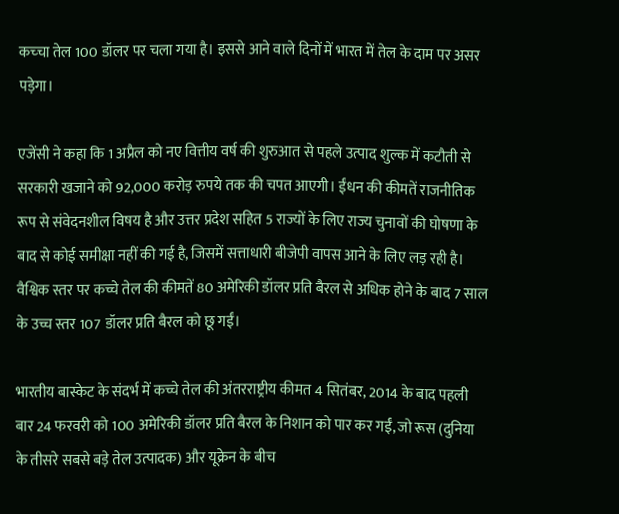कच्‍चा तेल 100 डॉलर पर चला गया है। इससे आने वाले दिनों में भारत में तेल के दाम पर असर पड़ेगा।

एजेंसी ने कहा कि 1 अप्रैल को नए वित्तीय वर्ष की शुरुआत से पहले उत्पाद शुल्क में कटौती से सरकारी खजाने को 92,000 करोड़ रुपये तक की चपत आएगी। ईंधन की कीमतें राजनीतिक रूप से संवेदनशील विषय है और उत्तर प्रदेश सहित 5 राज्यों के लिए राज्य चुनावों की घोषणा के बाद से कोई समीक्षा नहीं की गई है, जिसमें सत्ताधारी बीजेपी वापस आने के लिए लड़ रही है। वैश्विक स्तर पर कच्चे तेल की कीमतें 80 अमेरिकी डॉलर प्रति बैरल से अधिक होने के बाद 7 साल के उच्च स्तर 107 डॉलर प्रति बैरल को छू गईं।

भारतीय बास्केट के संदर्भ में कच्चे तेल की अंतरराष्ट्रीय कीमत 4 सितंबर, 2014 के बाद पहली बार 24 फरवरी को 100 अमेरिकी डॉलर प्रति बैरल के निशान को पार कर गईं, जो रूस (दुनिया के तीसरे सबसे बड़े तेल उत्पादक) और यूक्रेन के बीच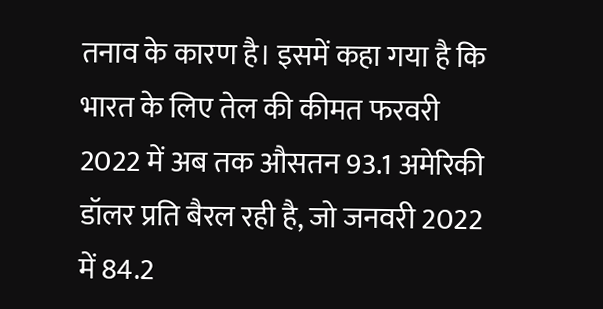तनाव के कारण है। इसमें कहा गया है कि भारत के लिए तेल की कीमत फरवरी 2022 में अब तक औसतन 93.1 अमेरिकी डॉलर प्रति बैरल रही है, जो जनवरी 2022 में 84.2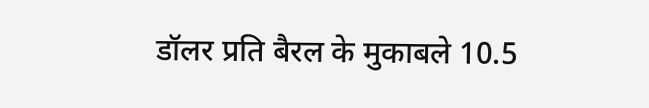डॉलर प्रति बैरल के मुकाबले 10.5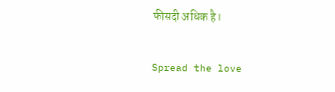फीसदी अधिक है।

Spread the love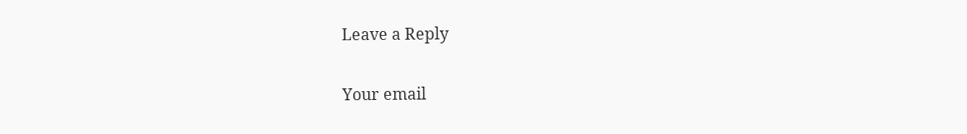Leave a Reply

Your email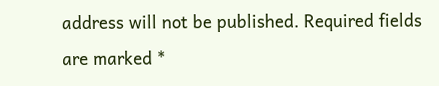address will not be published. Required fields are marked *